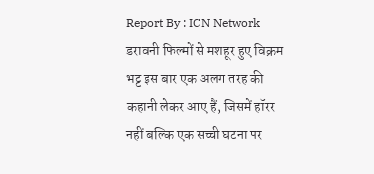Report By : ICN Network
डरावनी फिल्मों से मशहूर हुए विक्रम भट्ट इस बार एक अलग तरह की कहानी लेकर आए हैं, जिसमें हॉरर नहीं बल्कि एक सच्ची घटना पर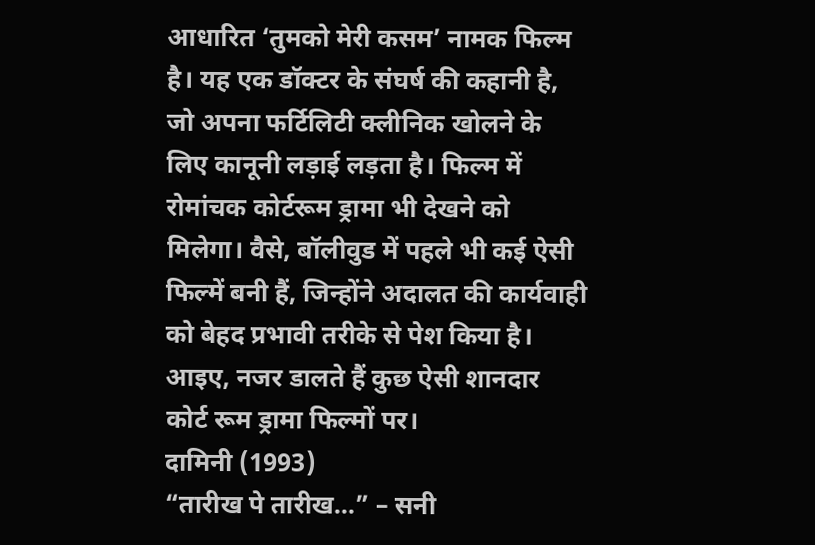आधारित ‘तुमको मेरी कसम’ नामक फिल्म है। यह एक डॉक्टर के संघर्ष की कहानी है, जो अपना फर्टिलिटी क्लीनिक खोलने के लिए कानूनी लड़ाई लड़ता है। फिल्म में रोमांचक कोर्टरूम ड्रामा भी देखने को मिलेगा। वैसे, बॉलीवुड में पहले भी कई ऐसी फिल्में बनी हैं, जिन्होंने अदालत की कार्यवाही को बेहद प्रभावी तरीके से पेश किया है। आइए, नजर डालते हैं कुछ ऐसी शानदार कोर्ट रूम ड्रामा फिल्मों पर।
दामिनी (1993)
“तारीख पे तारीख…” – सनी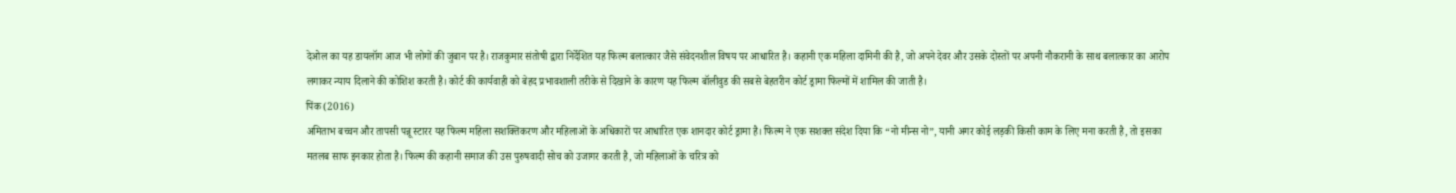देओल का यह डायलॉग आज भी लोगों की जुबान पर है। राजकुमार संतोषी द्वारा निर्देशित यह फिल्म बलात्कार जैसे संवेदनशील विषय पर आधारित है। कहानी एक महिला दामिनी की है, जो अपने देवर और उसके दोस्तों पर अपनी नौकरानी के साथ बलात्कार का आरोप लगाकर न्याय दिलाने की कोशिश करती है। कोर्ट की कार्यवाही को बेहद प्रभावशाली तरीके से दिखाने के कारण यह फिल्म बॉलीवुड की सबसे बेहतरीन कोर्ट ड्रामा फिल्मों में शामिल की जाती है।
पिंक (2016)
अमिताभ बच्चन और तापसी पन्नू स्टारर यह फिल्म महिला सशक्तिकरण और महिलाओं के अधिकारों पर आधारित एक शानदार कोर्ट ड्रामा है। फिल्म ने एक सशक्त संदेश दिया कि “नो मीन्स नो”, यानी अगर कोई लड़की किसी काम के लिए मना करती है, तो इसका मतलब साफ इनकार होता है। फिल्म की कहानी समाज की उस पुरुषवादी सोच को उजागर करती है, जो महिलाओं के चरित्र को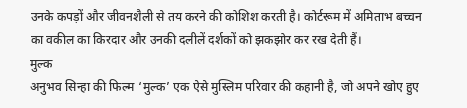उनके कपड़ों और जीवनशैली से तय करने की कोशिश करती है। कोर्टरूम में अमिताभ बच्चन का वकील का किरदार और उनकी दलीलें दर्शकों को झकझोर कर रख देती हैं।
मुल्क
अनुभव सिन्हा की फिल्म ‘मुल्क’ एक ऐसे मुस्लिम परिवार की कहानी है, जो अपने खोए हुए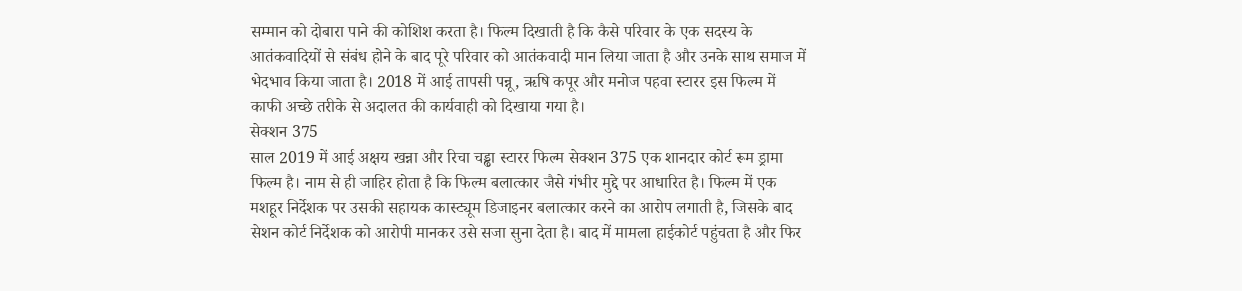सम्मान को दोबारा पाने की कोशिश करता है। फिल्म दिखाती है कि कैसे परिवार के एक सदस्य के आतंकवादियों से संबंध होने के बाद पूरे परिवार को आतंकवादी मान लिया जाता है और उनके साथ समाज में भेदभाव किया जाता है। 2018 में आई तापसी पन्नू, ऋषि कपूर और मनोज पहवा स्टारर इस फिल्म में काफी अच्छे तरीके से अदालत की कार्यवाही को दिखाया गया है।
सेक्शन 375
साल 2019 में आई अक्षय खन्ना और रिचा चड्ढा स्टारर फिल्म सेक्शन 375 एक शानदार कोर्ट रूम ड्रामा फिल्म है। नाम से ही जाहिर होता है कि फिल्म बलात्कार जैसे गंभीर मुद्दे पर आधारित है। फिल्म में एक मशहूर निर्देशक पर उसकी सहायक कास्ट्यूम डिजाइनर बलात्कार करने का आरोप लगाती है, जिसके बाद सेशन कोर्ट निर्देशक को आरोपी मानकर उसे सजा सुना देता है। बाद में मामला हाईकोर्ट पहुंचता है और फिर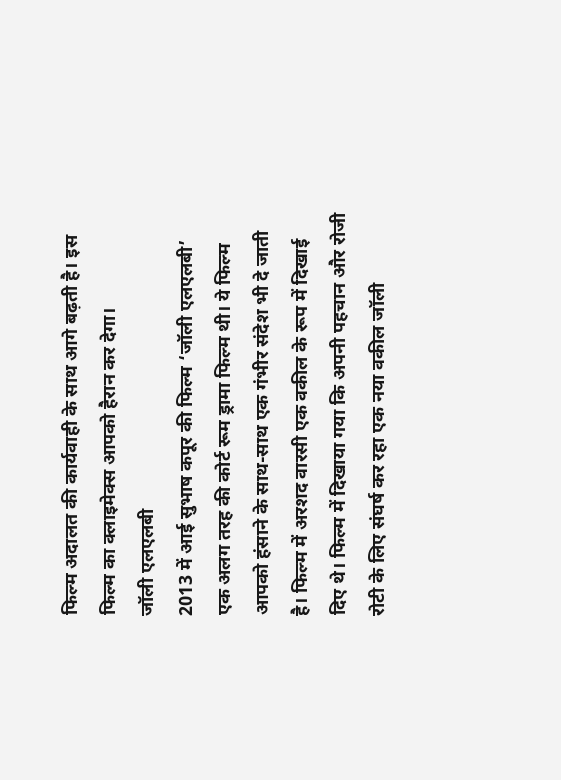फिल्म अदालत की कार्यवाही के साथ आगे बढ़ती है। इस फिल्म का क्लाइमेक्स आपको हैरान कर देगा।
जॉली एलएलबी
2013 में आई सुभाष कपूर की फिल्म ‘जॉली एलएलबी’ एक अलग तरह की कोर्ट रूम ड्रामा फिल्म थी। ये फिल्म आपको हंसाने के साथ-साथ एक गंभीर संदेश भी दे जाती है। फिल्म में अरशद वारसी एक वकील के रूप में दिखाई दिए थे। फिल्म में दिखाया गया कि अपनी पहचान और रोजी रोटी के लिए संघर्ष कर रहा एक नया वकील जॉली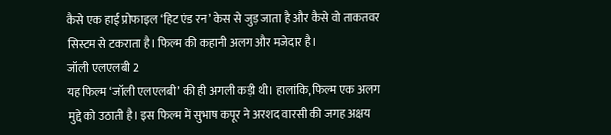कैसे एक हाई प्रोफाइल ‘हिट एंड रन’ केस से जुड़ जाता है और कैसे वो ताकतवर सिस्टम से टकराता है। फिल्म की कहानी अलग और मजेदार है।
जॉली एलएलबी 2
यह फिल्म ‘जॉली एलएलबी’ की ही अगली कड़ी थी। हालांकि, फिल्म एक अलग मुद्दे को उठाती है। इस फिल्म में सुभाष कपूर ने अरशद वारसी की जगह अक्षय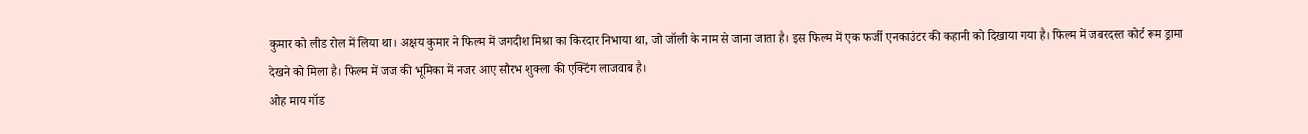कुमार को लीड रोल में लिया था। अक्षय कुमार ने फिल्म में जगदीश मिश्रा का किरदार निभाया था, जो जॉली के नाम से जाना जाता है। इस फिल्म में एक फर्जी एनकाउंटर की कहानी को दिखाया गया है। फिल्म में जबरदस्त कोर्ट रूम ड्रामा देखने को मिला है। फिल्म में जज की भूमिका में नजर आए सौरभ शुक्ला की एक्टिंग लाजवाब है।
ओह माय गॉड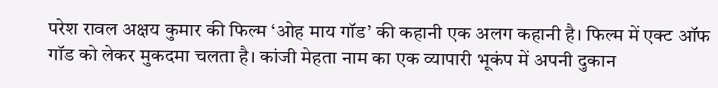परेश रावल अक्षय कुमार की फिल्म ‘ओह माय गॉड’ की कहानी एक अलग कहानी है। फिल्म में एक्ट ऑफ गॉड को लेकर मुकदमा चलता है। कांजी मेहता नाम का एक व्यापारी भूकंप में अपनी दुकान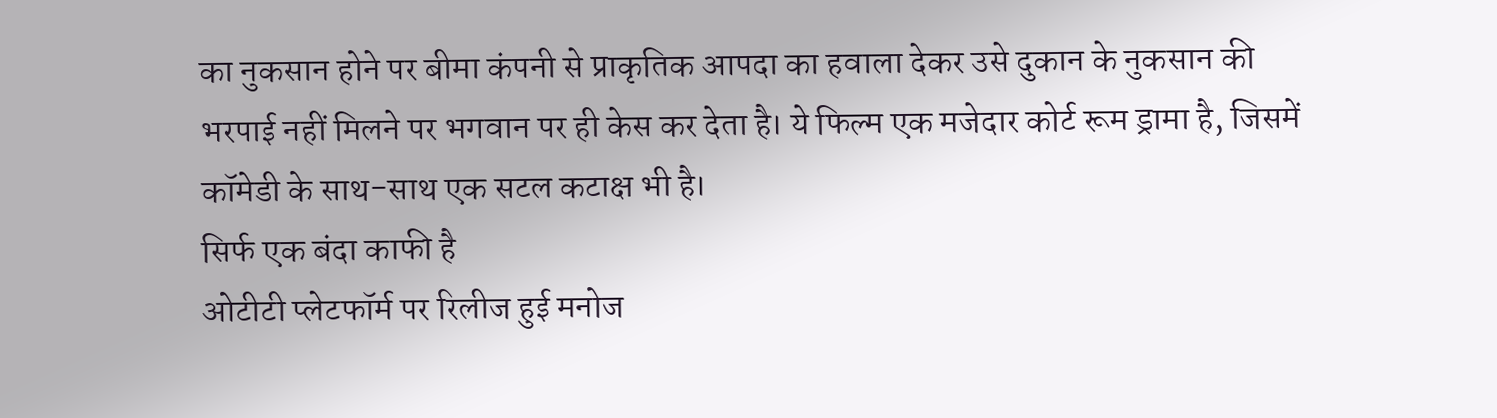का नुकसान होने पर बीमा कंपनी से प्राकृतिक आपदा का हवाला देकर उसे दुकान के नुकसान की भरपाई नहीं मिलने पर भगवान पर ही केस कर देता है। ये फिल्म एक मजेदार कोर्ट रूम ड्रामा है, जिसमें कॉमेडी के साथ-साथ एक सटल कटाक्ष भी है।
सिर्फ एक बंदा काफी है
ओटीटी प्लेटफॉर्म पर रिलीज हुई मनोज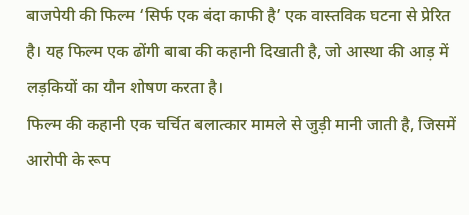बाजपेयी की फिल्म ‘सिर्फ एक बंदा काफी है’ एक वास्तविक घटना से प्रेरित है। यह फिल्म एक ढोंगी बाबा की कहानी दिखाती है, जो आस्था की आड़ में लड़कियों का यौन शोषण करता है।
फिल्म की कहानी एक चर्चित बलात्कार मामले से जुड़ी मानी जाती है, जिसमें आरोपी के रूप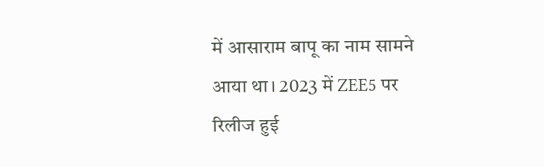में आसाराम बापू का नाम सामने आया था। 2023 में ZEE5 पर रिलीज हुई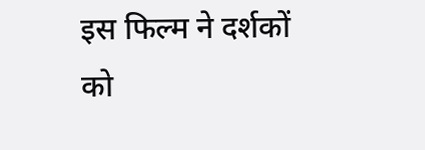इस फिल्म ने दर्शकों को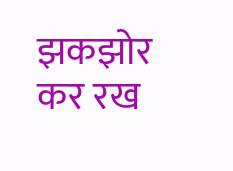झकझोर कर रख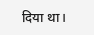दिया था।